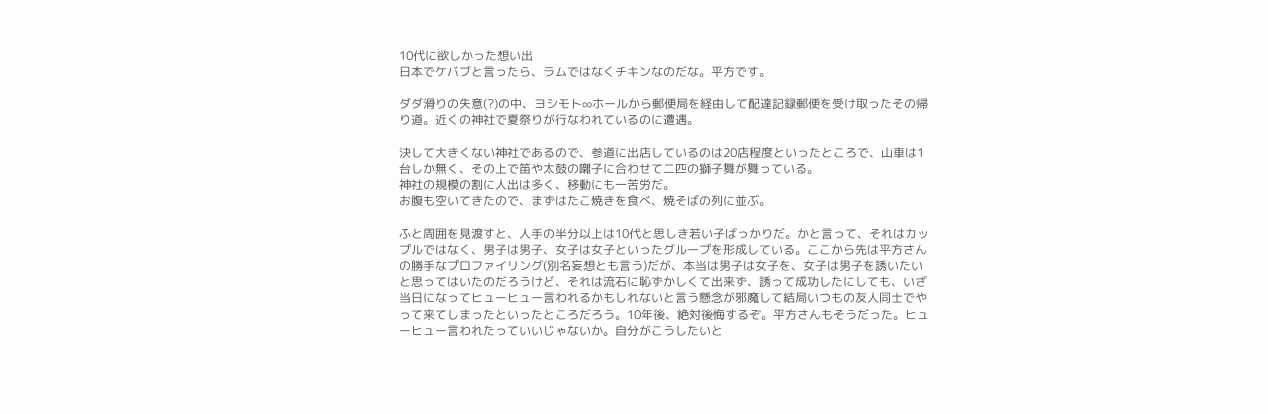10代に欲しかった想い出
日本でケバブと言ったら、ラムではなくチキンなのだな。平方です。

ダダ滑りの失意(?)の中、ヨシモト∞ホールから郵便局を経由して配達記録郵便を受け取ったその帰り道。近くの神社で夏祭りが行なわれているのに遭遇。

決して大きくない神社であるので、参道に出店しているのは20店程度といったところで、山車は1台しか無く、その上で笛や太鼓の囃子に合わせて二匹の獅子舞が舞っている。
神社の規模の割に人出は多く、移動にも一苦労だ。
お腹も空いてきたので、まずはたこ焼きを食べ、焼そばの列に並ぶ。

ふと周囲を見渡すと、人手の半分以上は10代と思しき若い子ばっかりだ。かと言って、それはカップルではなく、男子は男子、女子は女子といったグループを形成している。ここから先は平方さんの勝手なプロファイリング(別名妄想とも言う)だが、本当は男子は女子を、女子は男子を誘いたいと思ってはいたのだろうけど、それは流石に恥ずかしくて出来ず、誘って成功したにしても、いざ当日になってヒューヒュー言われるかもしれないと言う懸念が邪魔して結局いつもの友人同士でやって来てしまったといったところだろう。10年後、絶対後悔するぞ。平方さんもそうだった。ヒューヒュー言われたっていいじゃないか。自分がこうしたいと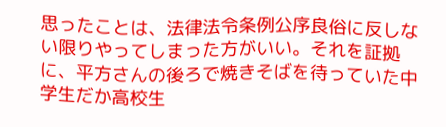思ったことは、法律法令条例公序良俗に反しない限りやってしまった方がいい。それを証拠に、平方さんの後ろで焼きそばを待っていた中学生だか高校生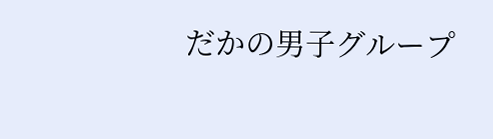だかの男子グループ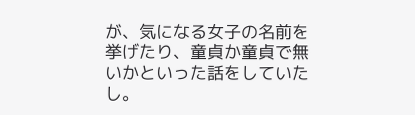が、気になる女子の名前を挙げたり、童貞か童貞で無いかといった話をしていたし。